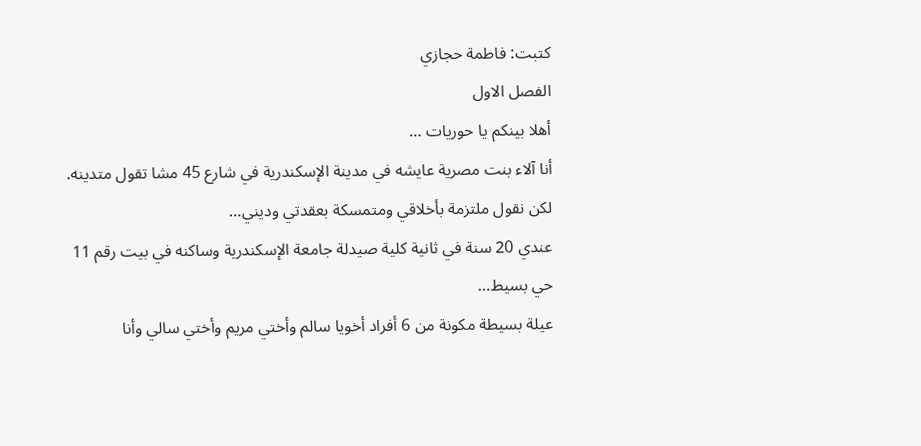كتبت: فاطمة حجازي
الفصل الاول
أهلا بينكم يا حوريات …
أنا آلاء بنت مصرية عايشه في مدينة الإسكندرية في شارع 45 مشا تقول متدينه.
لكن نقول ملتزمة بأخلاقي ومتمسكة بعقدتي وديني…
عندي 20 سنة في ثانية كلية صيدلة جامعة الإسكندرية وساكنه في بيت رقم 11 حي بسيط…
عيلة بسيطة مكونة من 6 أفراد أخويا سالم وأختي مريم وأختي سالي وأنا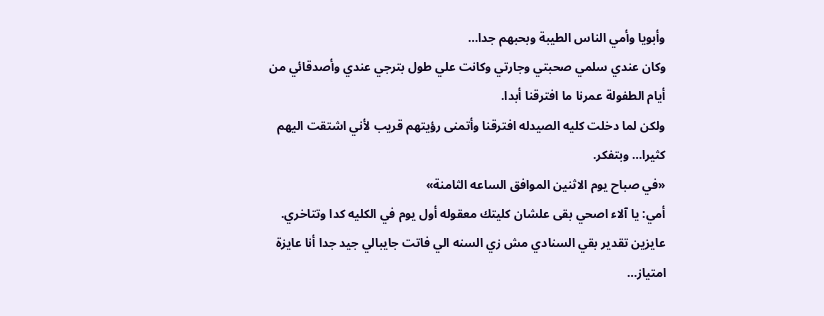وأبويا وأمي الناس الطيبة وبحبهم جدا…
وكان عندي سلمي صحبتي وجارتي وكانت علي طول بترجي عندي وأصدقائي من أيام الطفولة عمرنا ما افترقنا أبدا.
ولكن لما دخلت كليه الصيدله افترقنا وأتمنى رؤيتهم قريب لأني اشتقت اليهم كثيرا… وبتفكر.
«في صباح يوم الاثنين الموافق الساعه الثامنة»
أمي: يا آلاء اصحي بقى علشان كليتك معقوله أول يوم في الكليه كدا وتتاخري.
عايزين تقدير بقي السنادي مش زي السنه الي فاتت جايبالي جيد جدا أنا عايزة امتياز…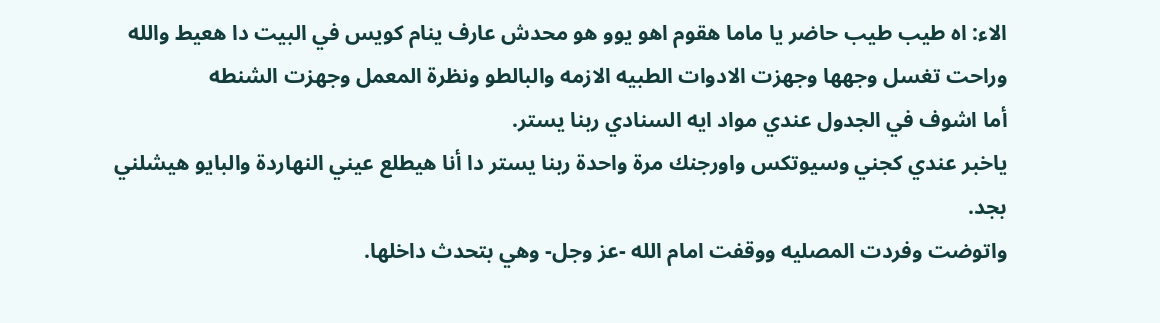الاء: اه طيب طيب حاضر يا ماما هقوم اهو يوو هو محدش عارف ينام كويس في البيت دا هعيط والله
وراحت تغسل وجهها وجهزت الادوات الطبيه الازمه والبالطو ونظرة المعمل وجهزت الشنطه
أما اشوف في الجدول عندي مواد ايه السنادي ربنا يستر.
ياخبر عندي كجني وسيوتكس واورجنك مرة واحدة ربنا يستر دا أنا هيطلع عيني النهاردة والبايو هيشلني بجد.
واتوضت وفردت المصليه ووقفت امام الله -عز وجل- وهي بتحدث داخلها.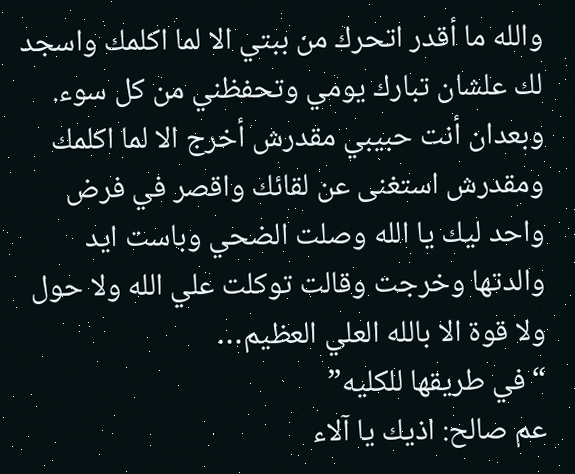والله ما أقدر اتحرك من ببتي الا لما اكلمك واسجد لك علشان تبارك يومي وتحفظني من كل سوء.
وبعدان أنت حبيبي مقدرش أخرج الا لما اكلمك ومقدرش استغنى عن لقائك واقصر في فرض واحد ليك يا الله وصلت الضحي وباست ايد والدتها وخرجت وقالت توكلت علي الله ولا حول ولا قوة الا بالله العلي العظيم…
“في طريقها للكليه”
عم صالح: اذيك يا آلاء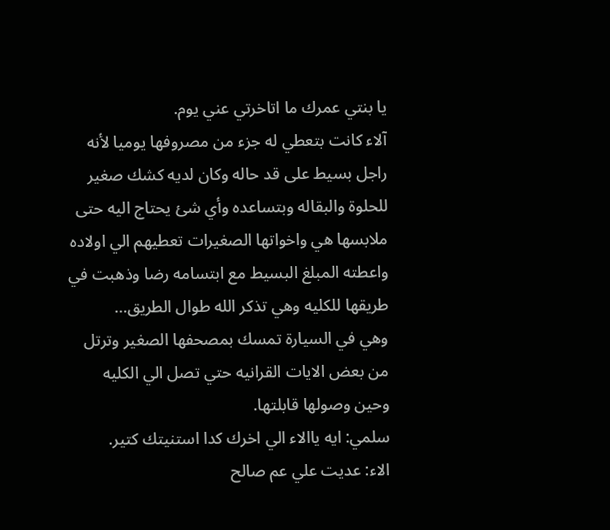يا بنتي عمرك ما اتاخرتي عني يوم.
آلاء كانت بتعطي له جزء من مصروفها يوميا لأنه راجل بسيط على قد حاله وكان لديه كشك صغير للحلوة والبقاله وبتساعده وأي شئ يحتاج اليه حتى ملابسها هي واخواتها الصغيرات تعطيهم الي اولاده واعطته المبلغ البسيط مع ابتسامه رضا وذهبت في طريقها للكليه وهي تذكر الله طوال الطريق…
وهي في السيارة تمسك بمصحفها الصغير وترتل من بعض الايات القرانيه حتي تصل الي الكليه وحين وصولها قابلتها.
سلمي: ايه ياالاء الي اخرك كدا استنيتك كتير.
الاء: عديت علي عم صالح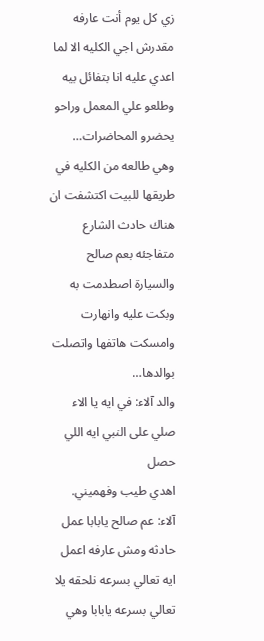زي كل يوم أنت عارفه مقدرش اجي الكليه الا لما اعدي عليه انا بتفائل بيه
وطلعو علي المعمل وراحو يحضرو المحاضرات…
وهي طالعه من الكليه في طريقها للبيت اكتشفت ان هناك حادث الشارع متفاجئه بعم صالح والسيارة اصطدمت به وبكت عليه وانهارت وامسكت هاتفها واتصلت بوالدها…
والد آلاء: في ايه يا الاء صلي على النبي ايه اللي حصل
اهدي طيب وفهميني.
آلاء: عم صالح يابابا عمل حادثه ومش عارفه اعمل ايه تعالي بسرعه نلحقه يلا تعالي بسرعه يابابا وهي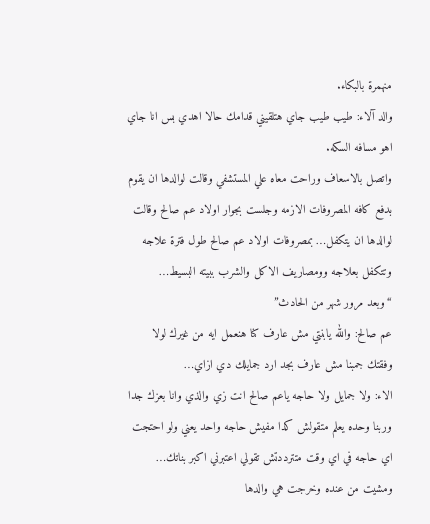منهمرة بالبكاء.
والد آلاء: طيب طيب جاي هتلقيني قدامك حالا اهدي بس انا جاي اهو مسافه السكه.
واتصل بالاسعاف وراحت معاه علي المستشفي وقالت لوالدها ان يقوم بدفع كافه المصروفات الازمه وجلست بجوار اولاد عم صالح وقالت لوالدها ان يتكفل… بمصروفات اولاد عم صالح طول فترة علاجه وتتكفل بعلاجه وومصاريف الاكل والشرب ببيته البسيط…
“وبعد مرور شهر من الحادث”
عم صالح: والله يابنتي مش عارف كنا هنعمل ايه من غيرك لولا وفقتك جمبنا مش عارف بجد ارد جمايلك دي ازاي…
الاء: ولا جمايل ولا حاجه ياعم صالح انت زي والذي وانا بعزك جدا وربنا وحده يعلم متقولش كدا مفيش حاجه واحد يعني ولو احتجت اي حاجه في اي وقت متترددتش تقولي اعتبرني اكبر بناتك…
ومشيت من عنده وخرجت هي والدها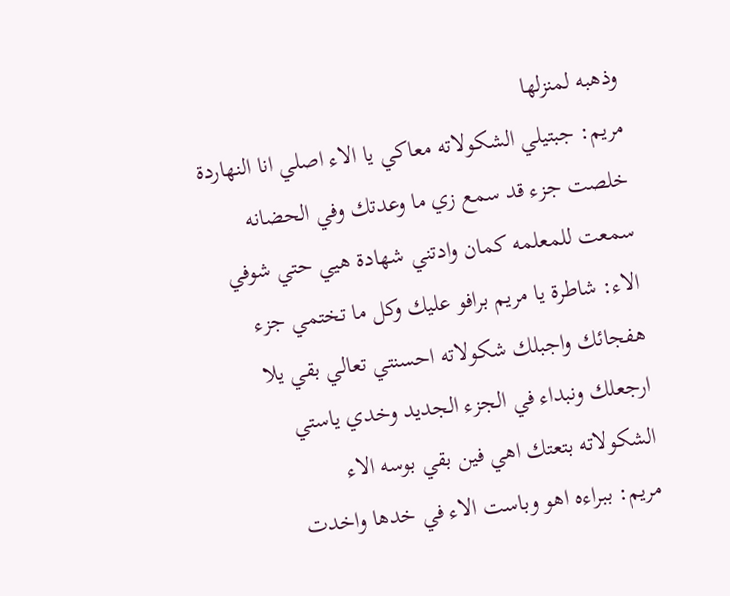وذهبه لمنزلها
مريم: جبتيلي الشكولاته معاكي يا الاء اصلي انا النهاردة خلصت جزء قد سمع زي ما وعدتك وفي الحضانه سمعت للمعلمه كمان وادتني شهادة هيي حتي شوفي
الاء: شاطرة يا مريم برافو عليك وكل ما تختمي جزء هفجائك واجبلك شكولاته احسنتي تعالي بقي يلا ارجعلك ونبداء في الجزء الجديد وخدي ياستي الشكولاته بتعتك اهي فين بقي بوسه الاء
مريم: ببراءه اهو وباست الاء في خدها واخدت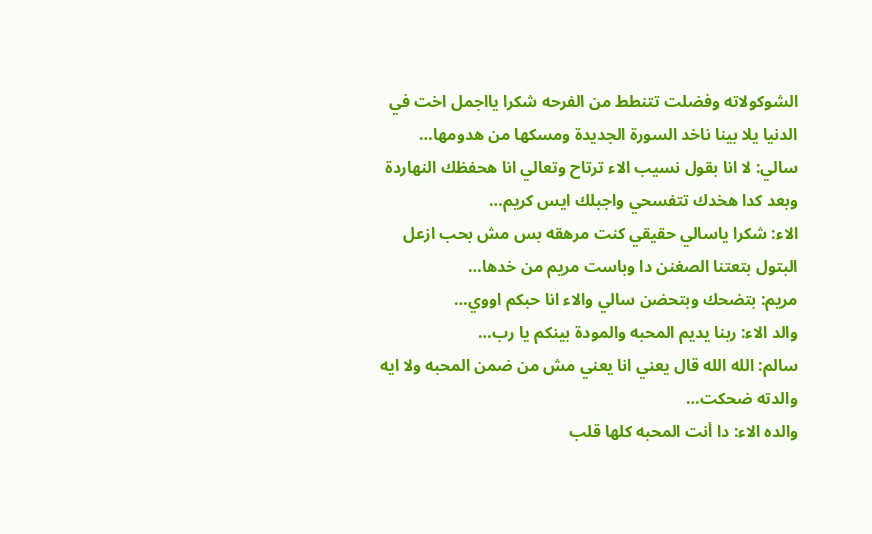الشوكولاته وفضلت تتنطط من الفرحه شكرا يااجمل اخت في الدنيا يلا بينا ناخد السورة الجديدة ومسكها من هدومها…
سالي: لا انا بقول نسيب الاء ترتاح وتعالي انا هحفظك النهاردة وبعد كدا هخدك تتفسحي واجبلك ايس كريم…
الاء: شكرا ياسالي حقيقي كنت مرهقه بس مش بحب ازعل البتول بتعتنا الصغنن دا وباست مريم من خدها…
مريم: بتضحك وبتحضن سالي والاء انا حبكم اووي…
والد الاء: ربنا يديم المحبه والمودة بينكم يا رب…
سالم: الله الله قال يعني انا يعني مش من ضمن المحبه ولا ايه والدته ضحكت…
والده الاء: دا أنت المحبه كلها قلب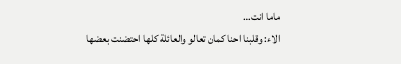ماما انت…
الاء: وقلبنا احنا كمان تعالو والعائلة كلها احتضنت بعضها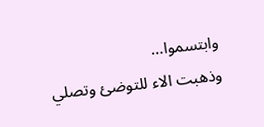وابتسموا…
وذهبت الاء للتوضئ وتصلي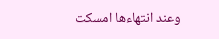وعند انتهاءها امسكت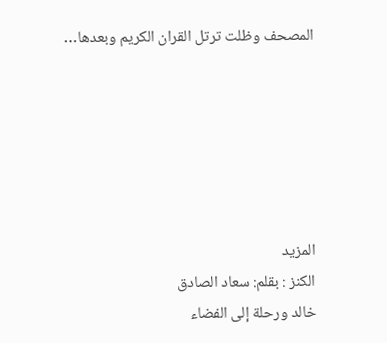المصحف وظلت ترتل القران الكريم وبعدها…






المزيد
الكنز : بقلم: سعاد الصادق
خالد ورحلة إلى الفضاء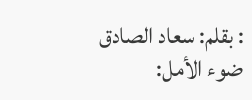: بقلم: سعاد الصادق
ضوء الأمل: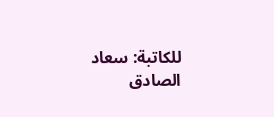للكاتبة: سعاد الصادق